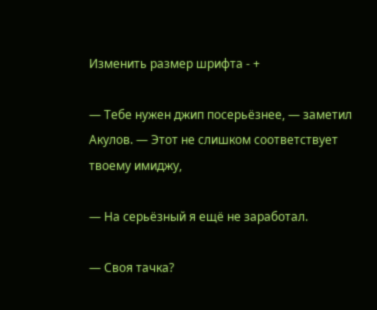Изменить размер шрифта - +

— Тебе нужен джип посерьёзнее, — заметил Акулов. — Этот не слишком соответствует твоему имиджу,

— На серьёзный я ещё не заработал.

— Своя тачка?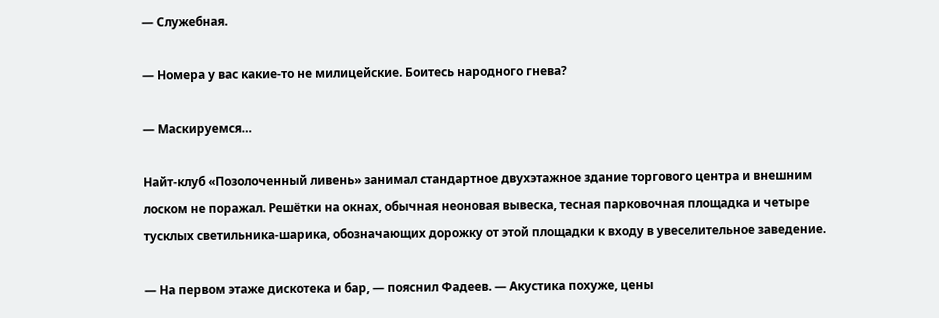— Служебная.

— Номера у вас какие-то не милицейские. Боитесь народного гнева?

— Маскируемся…

Найт-клуб «Позолоченный ливень» занимал стандартное двухэтажное здание торгового центра и внешним лоском не поражал. Решётки на окнах, обычная неоновая вывеска, тесная парковочная площадка и четыре тусклых светильника-шарика, обозначающих дорожку от этой площадки к входу в увеселительное заведение.

— На первом этаже дискотека и бар, — пояснил Фадеев. — Акустика похуже, цены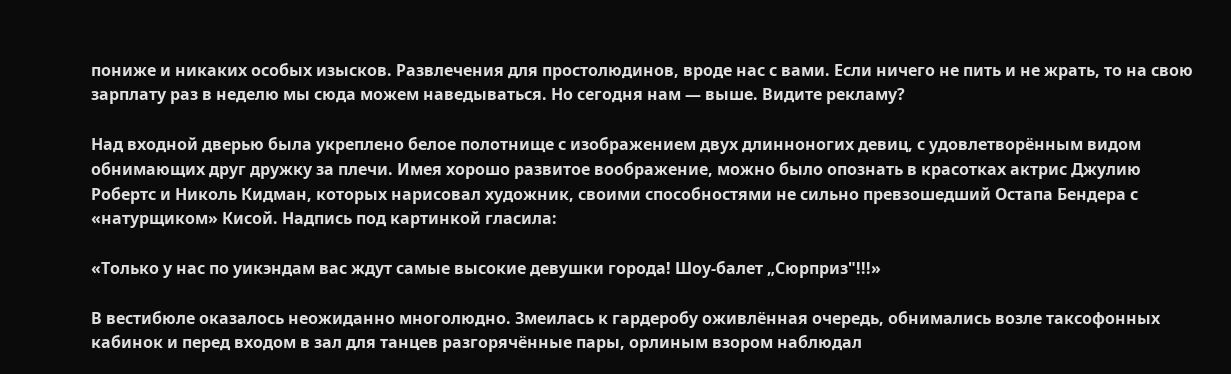пониже и никаких особых изысков. Развлечения для простолюдинов, вроде нас с вами. Если ничего не пить и не жрать, то на свою зарплату раз в неделю мы сюда можем наведываться. Но сегодня нам — выше. Видите рекламу?

Над входной дверью была укреплено белое полотнище с изображением двух длинноногих девиц, с удовлетворённым видом обнимающих друг дружку за плечи. Имея хорошо развитое воображение, можно было опознать в красотках актрис Джулию Робертс и Николь Кидман, которых нарисовал художник, своими способностями не сильно превзошедший Остапа Бендера с «натурщиком» Кисой. Надпись под картинкой гласила:

«Только у нас по уикэндам вас ждут самые высокие девушки города! Шоу-балет „Сюрприз"!!!»

В вестибюле оказалось неожиданно многолюдно. Змеилась к гардеробу оживлённая очередь, обнимались возле таксофонных кабинок и перед входом в зал для танцев разгорячённые пары, орлиным взором наблюдал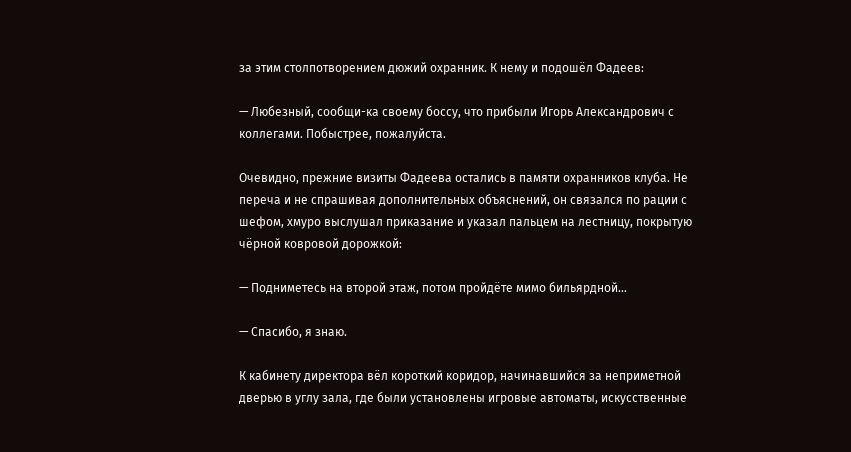за этим столпотворением дюжий охранник. К нему и подошёл Фадеев:

— Любезный, сообщи-ка своему боссу, что прибыли Игорь Александрович с коллегами. Побыстрее, пожалуйста.

Очевидно, прежние визиты Фадеева остались в памяти охранников клуба. Не переча и не спрашивая дополнительных объяснений, он связался по рации с шефом, хмуро выслушал приказание и указал пальцем на лестницу, покрытую чёрной ковровой дорожкой:

— Подниметесь на второй этаж, потом пройдёте мимо бильярдной…

— Спасибо, я знаю.

К кабинету директора вёл короткий коридор, начинавшийся за неприметной дверью в углу зала, где были установлены игровые автоматы, искусственные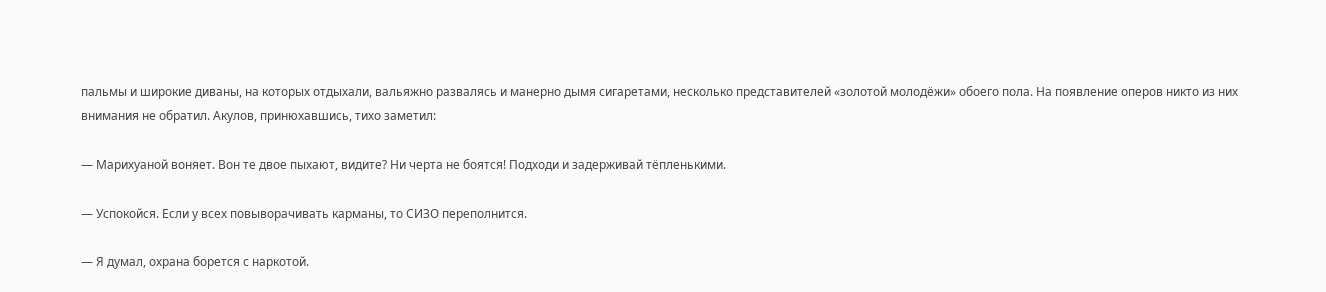пальмы и широкие диваны, на которых отдыхали, вальяжно развалясь и манерно дымя сигаретами, несколько представителей «золотой молодёжи» обоего пола. На появление оперов никто из них внимания не обратил. Акулов, принюхавшись, тихо заметил:

— Марихуаной воняет. Вон те двое пыхают, видите? Ни черта не боятся! Подходи и задерживай тёпленькими.

— Успокойся. Если у всех повыворачивать карманы, то СИЗО переполнится.

— Я думал, охрана борется с наркотой.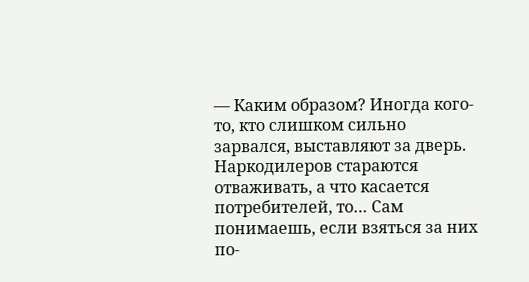— Каким образом? Иногда кого-то, кто слишком сильно зарвался, выставляют за дверь. Наркодилеров стараются отваживать, а что касается потребителей, то… Сам понимаешь, если взяться за них по-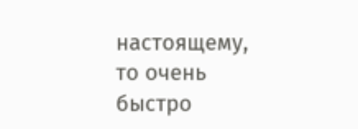настоящему, то очень быстро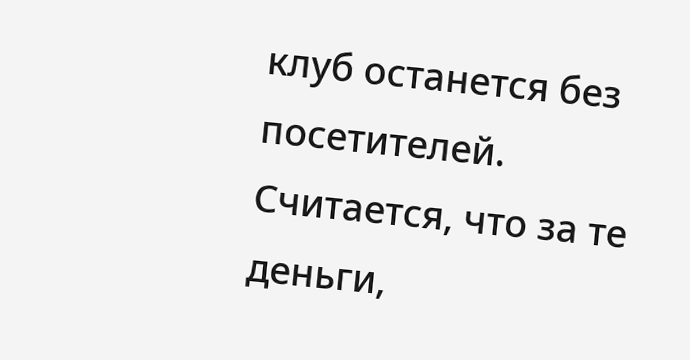клуб останется без посетителей. Считается, что за те деньги,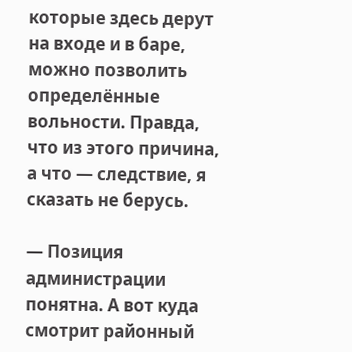которые здесь дерут на входе и в баре, можно позволить определённые вольности. Правда, что из этого причина, а что — следствие, я сказать не берусь.

— Позиция администрации понятна. А вот куда смотрит районный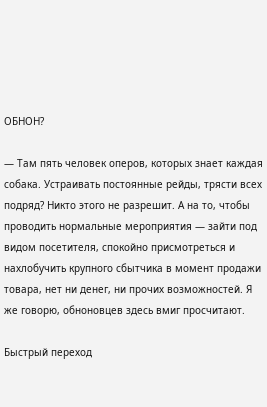ОБНОН?

— Там пять человек оперов, которых знает каждая собака. Устраивать постоянные рейды, трясти всех подряд? Никто этого не разрешит. А на то, чтобы проводить нормальные мероприятия — зайти под видом посетителя, спокойно присмотреться и нахлобучить крупного сбытчика в момент продажи товара, нет ни денег, ни прочих возможностей. Я же говорю, обноновцев здесь вмиг просчитают.

Быстрый переход